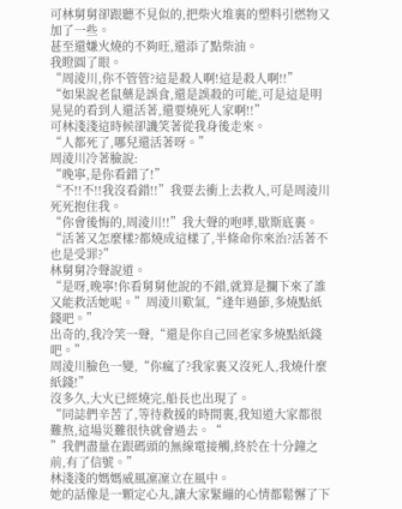可林舅舅卻跟聽不見似的,把柴火堆裏的塑料引燃物又加了一些。
甚至還嫌火燒的不夠旺,還添了點柴油。
我瞪圓了眼。
“周淩川,你不管管?這是殺人啊!這是殺人啊!!”
“如果說老鼠藥是誤食,還是誤殺的可能,可是這是明晃晃的看到人還活著,還要燒死人家啊!!”
可林淺淺這時候卻譏笑著從我身後走來。
“人都死了,哪兒還活著呀。”
周淩川冷著臉說:
“晚寧,是你看錯了!”
“不!!不!!我沒看錯!!”我要去衝上去救人,可是周淩川死死抱住我。
“你會後悔的,周淩川!!”我大聲的咆哮,歇斯底裏。
“活著又怎麼樣?都燒成這樣了,半條命你來治?活著不也是受罪?”
林舅舅冷聲說道。
“是呀,晚寧!你看舅舅他說的不錯,就算是攔下來了誰又能救活她呢。”周淩川歎氣,“逢年過節,多燒點紙錢吧。”
出奇的,我冷笑一聲,“還是你自己回老家多燒點紙錢吧。”
周淩川臉色一變,“你瘋了?我家裏又沒死人,我燒什麼紙錢!”
沒多久,大火已經燒完,船長也出現了。
“同誌們辛苦了,等待救援的時間裏,我知道大家都很難熬,這場災難很快就會過去。“
”我們盡量在跟碼頭的無線電接觸,終於在十分鐘之前,有了信號。”
林淺淺的媽媽威風凜凜立在風中。
她的話像是一顆定心丸,讓大家緊繃的心情都鬆懈了下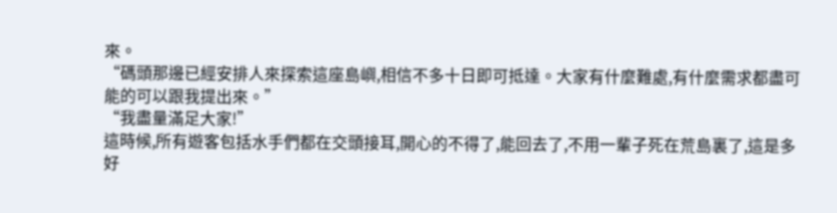來。
“碼頭那邊已經安排人來探索這座島嶼,相信不多十日即可抵達。大家有什麼難處,有什麼需求都盡可能的可以跟我提出來。”
“我盡量滿足大家!”
這時候,所有遊客包括水手們都在交頭接耳,開心的不得了,能回去了,不用一輩子死在荒島裏了,這是多好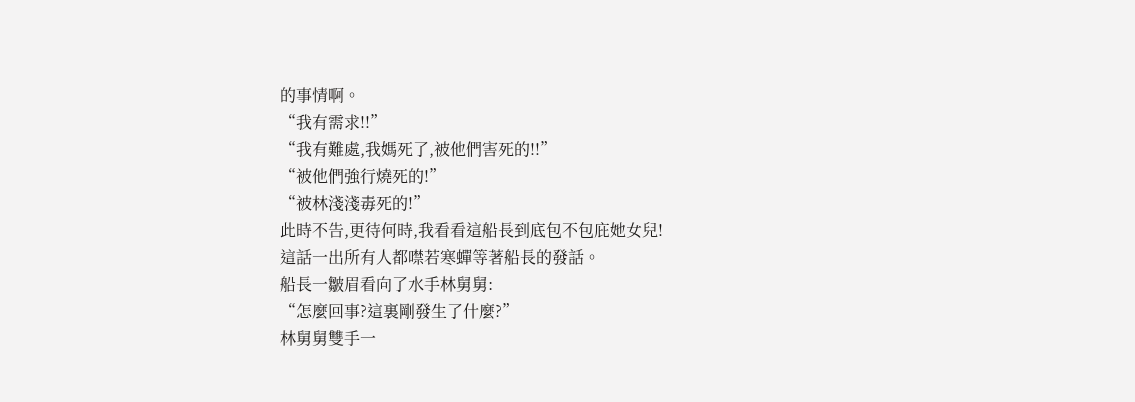的事情啊。
“我有需求!!”
“我有難處,我媽死了,被他們害死的!!”
“被他們強行燒死的!”
“被林淺淺毒死的!”
此時不告,更待何時,我看看這船長到底包不包庇她女兒!
這話一出所有人都噤若寒蟬等著船長的發話。
船長一皺眉看向了水手林舅舅:
“怎麼回事?這裏剛發生了什麼?”
林舅舅雙手一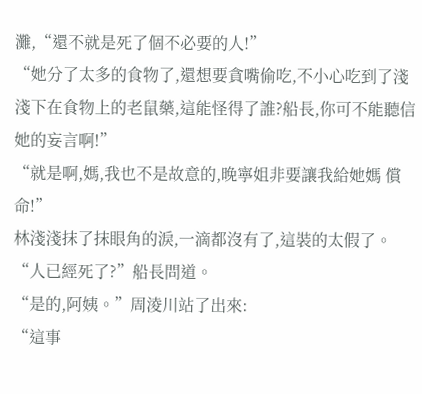灘,“還不就是死了個不必要的人!”
“她分了太多的食物了,還想要貪嘴偷吃,不小心吃到了淺淺下在食物上的老鼠藥,這能怪得了誰?船長,你可不能聽信她的妄言啊!”
“就是啊,媽,我也不是故意的,晚寧姐非要讓我給她媽 償命!”
林淺淺抹了抹眼角的淚,一滴都沒有了,這裝的太假了。
“人已經死了?”船長問道。
“是的,阿姨。”周淩川站了出來:
“這事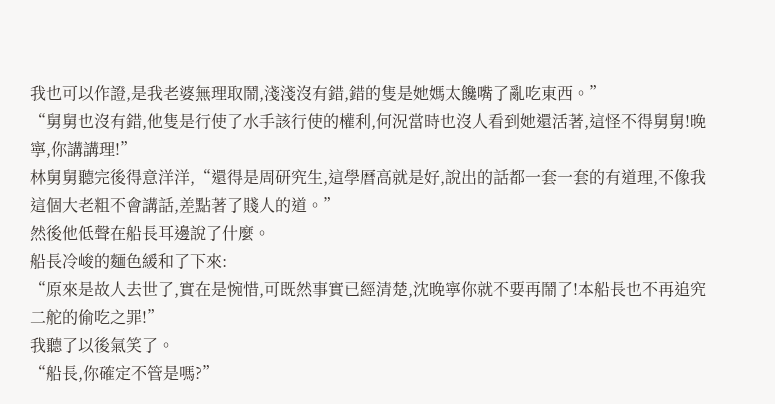我也可以作證,是我老婆無理取鬧,淺淺沒有錯,錯的隻是她媽太饞嘴了亂吃東西。”
“舅舅也沒有錯,他隻是行使了水手該行使的權利,何況當時也沒人看到她還活著,這怪不得舅舅!晚寧,你講講理!”
林舅舅聽完後得意洋洋,“還得是周研究生,這學曆高就是好,說出的話都一套一套的有道理,不像我這個大老粗不會講話,差點著了賤人的道。”
然後他低聲在船長耳邊說了什麼。
船長冷峻的麵色緩和了下來:
“原來是故人去世了,實在是惋惜,可既然事實已經清楚,沈晚寧你就不要再鬧了!本船長也不再追究二舵的偷吃之罪!”
我聽了以後氣笑了。
“船長,你確定不管是嗎?”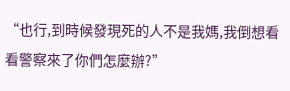“也行,到時候發現死的人不是我媽,我倒想看看警察來了你們怎麼辦?”